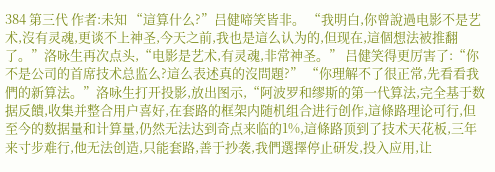384 第三代 作者:未知 “這算什么?”吕健啼笑皆非。 “我明白,你曾說過电影不是艺术,沒有灵魂,更谈不上神圣,今天之前,我也是這么认为的,但现在,這個想法被推翻了。”洛咏生再次点头,“电影是艺术,有灵魂,非常神圣。” 吕健笑得更厉害了:“你不是公司的首席技术总监么?這么表述真的沒問題?” “你理解不了很正常,先看看我們的新算法。”洛咏生打开投影,放出图示,“阿波罗和缪斯的第一代算法,完全基于数据反饋,收集并整合用户喜好,在套路的框架内随机组合进行创作,這條路理论可行,但至今的数据量和计算量,仍然无法达到奇点来临的1%,這條路顶到了技术天花板,三年来寸步难行,他无法创造,只能套路,善于抄袭,我們選擇停止研发,投入应用,让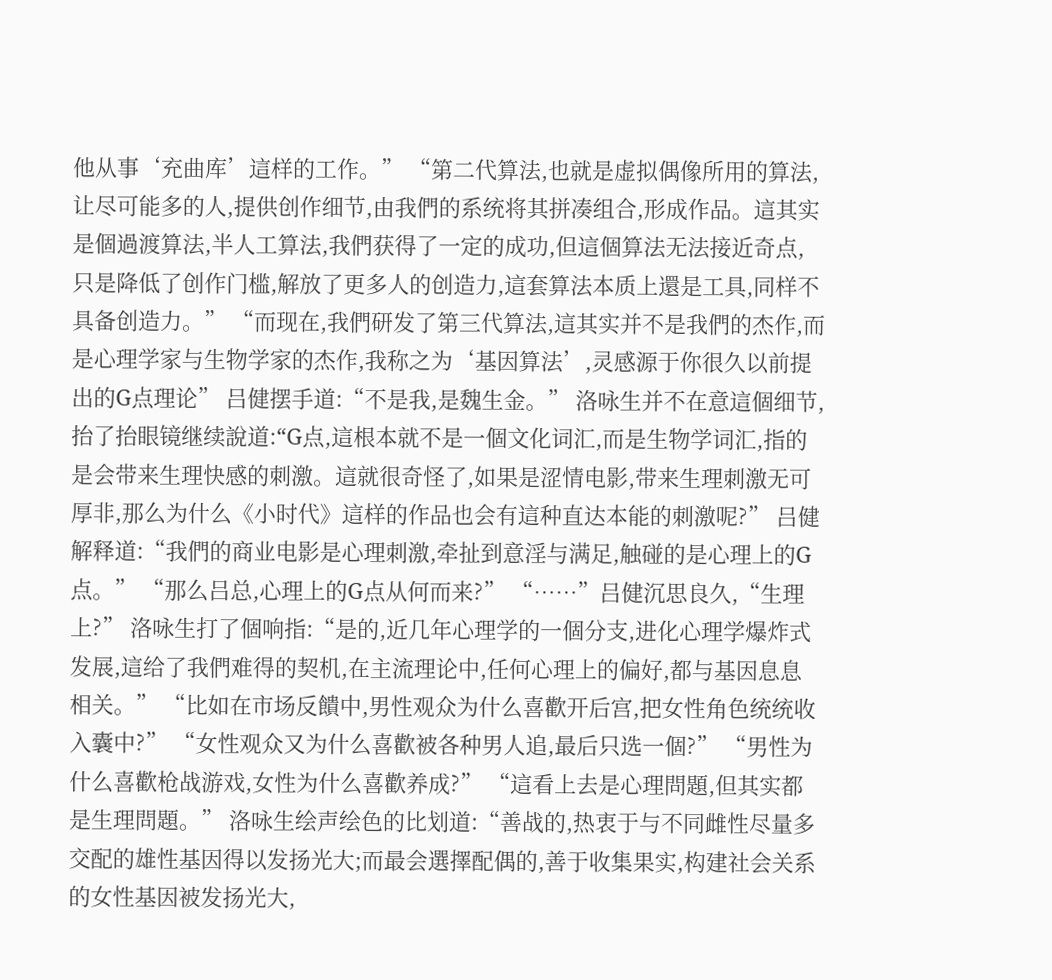他从事‘充曲库’這样的工作。” “第二代算法,也就是虚拟偶像所用的算法,让尽可能多的人,提供创作细节,由我們的系统将其拼凑组合,形成作品。這其实是個過渡算法,半人工算法,我們获得了一定的成功,但這個算法无法接近奇点,只是降低了创作门槛,解放了更多人的创造力,這套算法本质上還是工具,同样不具备创造力。” “而现在,我們研发了第三代算法,這其实并不是我們的杰作,而是心理学家与生物学家的杰作,我称之为‘基因算法’,灵感源于你很久以前提出的G点理论” 吕健摆手道:“不是我,是魏生金。” 洛咏生并不在意這個细节,抬了抬眼镜继续說道:“G点,這根本就不是一個文化词汇,而是生物学词汇,指的是会带来生理快感的刺激。這就很奇怪了,如果是涩情电影,带来生理刺激无可厚非,那么为什么《小时代》這样的作品也会有這种直达本能的刺激呢?” 吕健解释道:“我們的商业电影是心理刺激,牵扯到意淫与满足,触碰的是心理上的G点。” “那么吕总,心理上的G点从何而来?” “……”吕健沉思良久,“生理上?” 洛咏生打了個响指:“是的,近几年心理学的一個分支,进化心理学爆炸式发展,這给了我們难得的契机,在主流理论中,任何心理上的偏好,都与基因息息相关。” “比如在市场反饋中,男性观众为什么喜歡开后宫,把女性角色统统收入囊中?” “女性观众又为什么喜歡被各种男人追,最后只选一個?” “男性为什么喜歡枪战游戏,女性为什么喜歡养成?” “這看上去是心理問題,但其实都是生理問題。” 洛咏生绘声绘色的比划道:“善战的,热衷于与不同雌性尽量多交配的雄性基因得以发扬光大;而最会選擇配偶的,善于收集果实,构建社会关系的女性基因被发扬光大,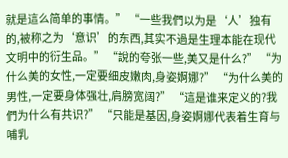就是這么简单的事情。” “一些我們以为是‘人’独有的,被称之为‘意识’的东西,其实不過是生理本能在现代文明中的衍生品。” “說的夸张一些,美又是什么?” “为什么美的女性,一定要细皮嫩肉,身姿婀娜?” “为什么美的男性,一定要身体强壮,肩膀宽阔?” “這是谁来定义的?我們为什么有共识?” “只能是基因,身姿婀娜代表着生育与哺乳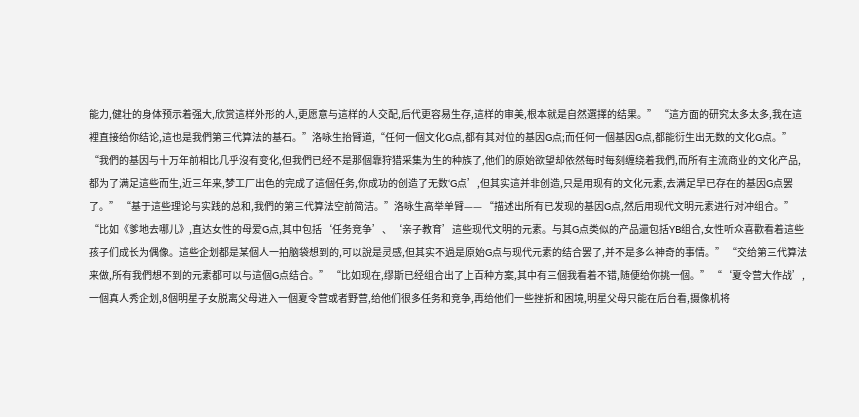能力,健壮的身体预示着强大,欣赏這样外形的人,更愿意与這样的人交配,后代更容易生存,這样的审美,根本就是自然選擇的结果。” “這方面的研究太多太多,我在這裡直接给你结论,這也是我們第三代算法的基石。”洛咏生抬臂道,“任何一個文化G点,都有其对位的基因G点;而任何一個基因G点,都能衍生出无数的文化G点。” “我們的基因与十万年前相比几乎沒有变化,但我們已经不是那個靠狩猎采集为生的种族了,他们的原始欲望却依然每时每刻缠绕着我們,而所有主流商业的文化产品,都为了满足這些而生,近三年来,梦工厂出色的完成了這個任务,你成功的创造了无数‘G点’,但其实這并非创造,只是用现有的文化元素,去满足早已存在的基因G点罢了。” “基于這些理论与实践的总和,我們的第三代算法空前简洁。”洛咏生高举单臂—— “描述出所有已发现的基因G点,然后用现代文明元素进行对冲组合。” “比如《爹地去哪儿》,直达女性的母爱G点,其中包括‘任务竞争’、‘亲子教育’這些现代文明的元素。与其G点类似的产品還包括YB组合,女性听众喜歡看着這些孩子们成长为偶像。這些企划都是某個人一拍脑袋想到的,可以說是灵感,但其实不過是原始G点与现代元素的结合罢了,并不是多么神奇的事情。” “交给第三代算法来做,所有我們想不到的元素都可以与這個G点结合。” “比如现在,缪斯已经组合出了上百种方案,其中有三個我看着不错,随便给你挑一個。” “‘夏令营大作战’,一個真人秀企划,8個明星子女脱离父母进入一個夏令营或者野营,给他们很多任务和竞争,再给他们一些挫折和困境,明星父母只能在后台看,摄像机将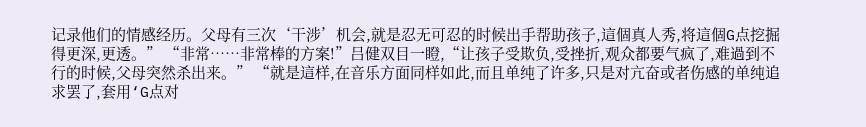记录他们的情感经历。父母有三次‘干涉’机会,就是忍无可忍的时候出手帮助孩子,這個真人秀,将這個G点挖掘得更深,更透。” “非常……非常棒的方案!”吕健双目一瞪,“让孩子受欺负,受挫折,观众都要气疯了,难過到不行的时候,父母突然杀出来。” “就是這样,在音乐方面同样如此,而且单纯了许多,只是对亢奋或者伤感的单纯追求罢了,套用‘G点对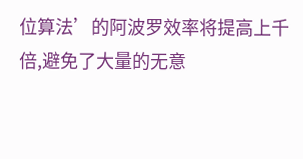位算法’的阿波罗效率将提高上千倍,避免了大量的无意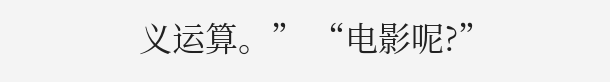义运算。” “电影呢?”